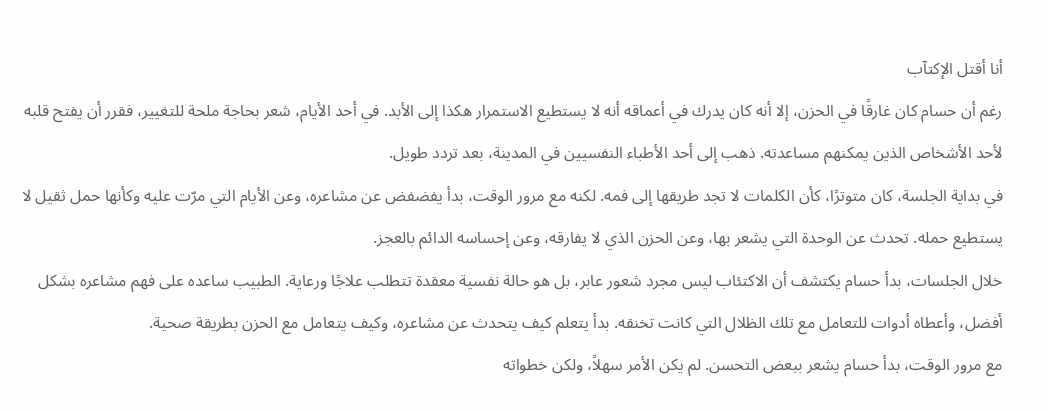أنا أقتل الإكتآب
رغم أن حسام كان غارقًا في الحزن، إلا أنه كان يدرك في أعماقه أنه لا يستطيع الاستمرار هكذا إلى الأبد. في أحد الأيام، شعر بحاجة ملحة للتغيير، فقرر أن يفتح قلبه لأحد الأشخاص الذين يمكنهم مساعدته. ذهب إلى أحد الأطباء النفسيين في المدينة، بعد تردد طويل.
في بداية الجلسة، كان متوترًا، كأن الكلمات لا تجد طريقها إلى فمه. لكنه مع مرور الوقت، بدأ يفضفض عن مشاعره، وعن الأيام التي مرّت عليه وكأنها حمل ثقيل لا يستطيع حمله. تحدث عن الوحدة التي يشعر بها، وعن الحزن الذي لا يفارقه، وعن إحساسه الدائم بالعجز.
خلال الجلسات، بدأ حسام يكتشف أن الاكتئاب ليس مجرد شعور عابر، بل هو حالة نفسية معقدة تتطلب علاجًا ورعاية. الطبيب ساعده على فهم مشاعره بشكل أفضل، وأعطاه أدوات للتعامل مع تلك الظلال التي كانت تخنقه. بدأ يتعلم كيف يتحدث عن مشاعره، وكيف يتعامل مع الحزن بطريقة صحية.
مع مرور الوقت، بدأ حسام يشعر ببعض التحسن. لم يكن الأمر سهلاً، ولكن خطواته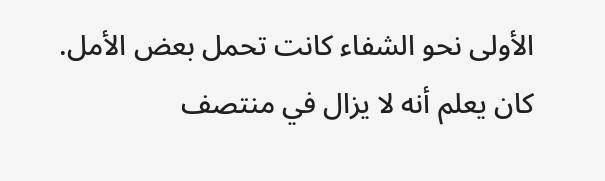الأولى نحو الشفاء كانت تحمل بعض الأمل. كان يعلم أنه لا يزال في منتصف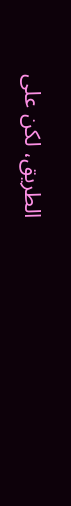الطريق، لكن على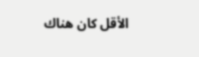الأقل كان هناك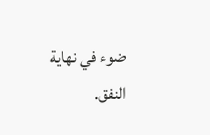ضوء في نهاية النفق.